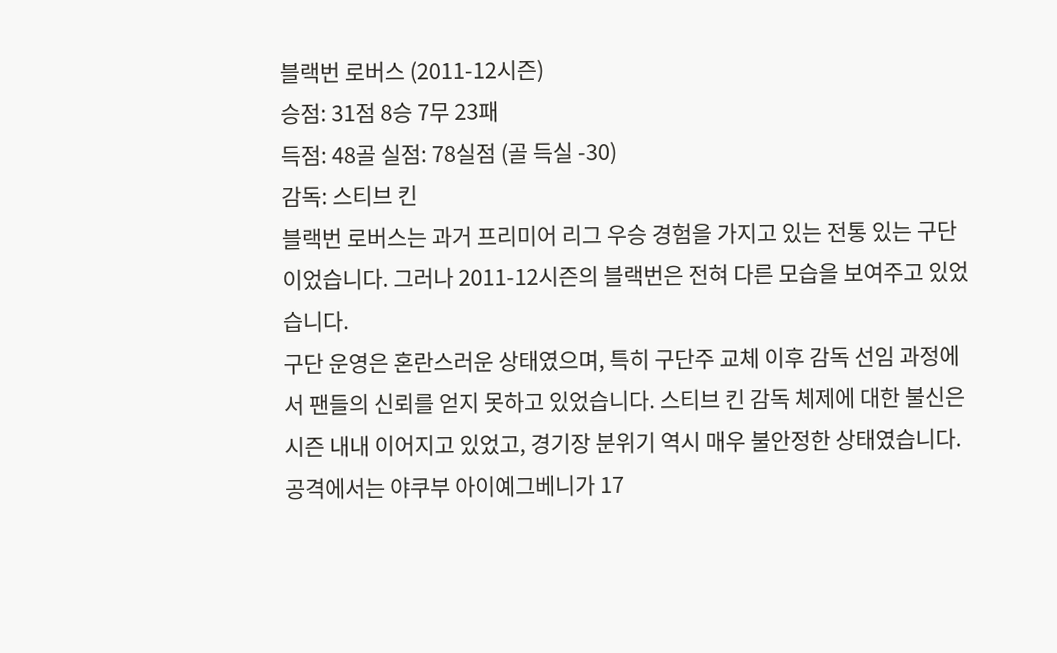블랙번 로버스 (2011-12시즌)
승점: 31점 8승 7무 23패
득점: 48골 실점: 78실점 (골 득실 -30)
감독: 스티브 킨
블랙번 로버스는 과거 프리미어 리그 우승 경험을 가지고 있는 전통 있는 구단이었습니다. 그러나 2011-12시즌의 블랙번은 전혀 다른 모습을 보여주고 있었습니다.
구단 운영은 혼란스러운 상태였으며, 특히 구단주 교체 이후 감독 선임 과정에서 팬들의 신뢰를 얻지 못하고 있었습니다. 스티브 킨 감독 체제에 대한 불신은 시즌 내내 이어지고 있었고, 경기장 분위기 역시 매우 불안정한 상태였습니다.
공격에서는 야쿠부 아이예그베니가 17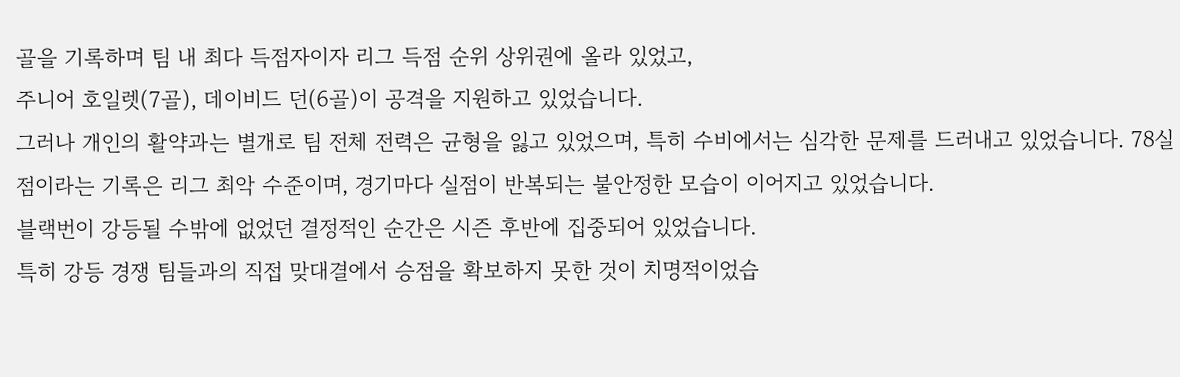골을 기록하며 팀 내 최다 득점자이자 리그 득점 순위 상위권에 올라 있었고,
주니어 호일렛(7골), 데이비드 던(6골)이 공격을 지원하고 있었습니다.
그러나 개인의 활약과는 별개로 팀 전체 전력은 균형을 잃고 있었으며, 특히 수비에서는 심각한 문제를 드러내고 있었습니다. 78실점이라는 기록은 리그 최악 수준이며, 경기마다 실점이 반복되는 불안정한 모습이 이어지고 있었습니다.
블랙번이 강등될 수밖에 없었던 결정적인 순간은 시즌 후반에 집중되어 있었습니다.
특히 강등 경쟁 팀들과의 직접 맞대결에서 승점을 확보하지 못한 것이 치명적이었습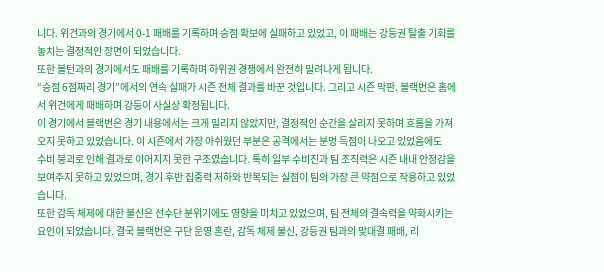니다. 위건과의 경기에서 0-1 패배를 기록하며 승점 확보에 실패하고 있었고, 이 패배는 강등권 탈출 기회를 놓치는 결정적인 장면이 되었습니다.
또한 볼턴과의 경기에서도 패배를 기록하며 하위권 경쟁에서 완전히 밀려나게 됩니다.
“승점 6점짜리 경기”에서의 연속 실패가 시즌 전체 결과를 바꾼 것입니다. 그리고 시즌 막판. 블랙번은 홈에서 위건에게 패배하며 강등이 사실상 확정됩니다.
이 경기에서 블랙번은 경기 내용에서는 크게 밀리지 않았지만, 결정적인 순간을 살리지 못하며 흐름을 가져오지 못하고 있었습니다. 이 시즌에서 가장 아쉬웠던 부분은 공격에서는 분명 득점이 나오고 있었음에도
수비 붕괴로 인해 결과로 이어지지 못한 구조였습니다. 특히 일부 수비진과 팀 조직력은 시즌 내내 안정감을 보여주지 못하고 있었으며, 경기 후반 집중력 저하와 반복되는 실점이 팀의 가장 큰 약점으로 작용하고 있었습니다.
또한 감독 체제에 대한 불신은 선수단 분위기에도 영향을 미치고 있었으며, 팀 전체의 결속력을 약화시키는 요인이 되었습니다. 결국 블랙번은 구단 운영 혼란, 감독 체제 불신, 강등권 팀과의 맞대결 패배, 리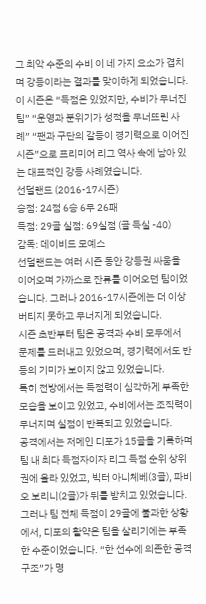그 최악 수준의 수비 이 네 가지 요소가 겹치며 강등이라는 결과를 맞이하게 되었습니다.
이 시즌은 “득점은 있었지만, 수비가 무너진 팀” “운영과 분위기가 성적을 무너뜨린 사례” “팬과 구단의 갈등이 경기력으로 이어진 시즌”으로 프리미어 리그 역사 속에 남아 있는 대표적인 강등 사례였습니다.
선덜랜드 (2016-17시즌)
승점: 24점 6승 6무 26패
득점: 29골 실점: 69실점 (골 득실 -40)
감독: 데이비드 모예스
선덜랜드는 여러 시즌 동안 강등권 싸움을 이어오며 가까스로 잔류를 이어오던 팀이었습니다. 그러나 2016-17시즌에는 더 이상 버티지 못하고 무너지게 되었습니다.
시즌 초반부터 팀은 공격과 수비 모두에서 문제를 드러내고 있었으며, 경기력에서도 반등의 기미가 보이지 않고 있었습니다.
특히 전방에서는 득점력이 심각하게 부족한 모습을 보이고 있었고, 수비에서는 조직력이 무너지며 실점이 반복되고 있었습니다.
공격에서는 저메인 디포가 15골을 기록하며 팀 내 최다 득점자이자 리그 득점 순위 상위권에 올라 있었고, 빅터 아니체베(3골), 파비오 보리니(2골)가 뒤를 받치고 있었습니다.
그러나 팀 전체 득점이 29골에 불과한 상황에서, 디포의 활약은 팀을 살리기에는 부족한 수준이었습니다. “한 선수에 의존한 공격 구조”가 명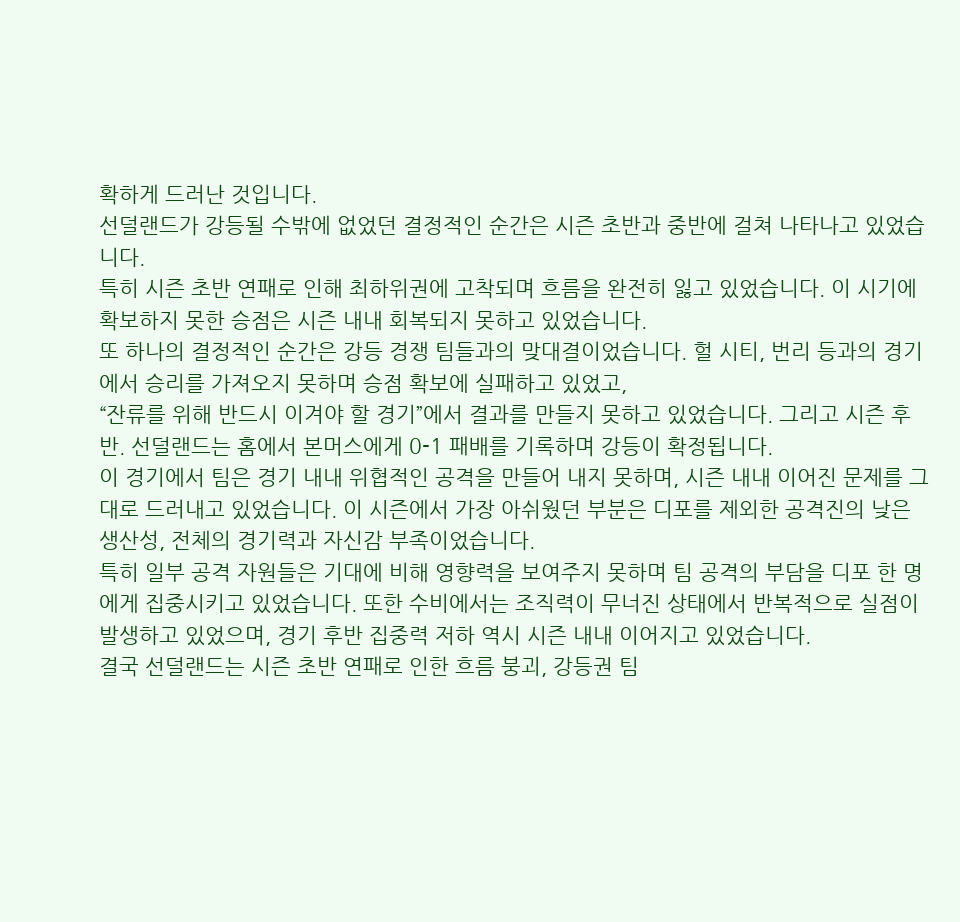확하게 드러난 것입니다.
선덜랜드가 강등될 수밖에 없었던 결정적인 순간은 시즌 초반과 중반에 걸쳐 나타나고 있었습니다.
특히 시즌 초반 연패로 인해 최하위권에 고착되며 흐름을 완전히 잃고 있었습니다. 이 시기에 확보하지 못한 승점은 시즌 내내 회복되지 못하고 있었습니다.
또 하나의 결정적인 순간은 강등 경쟁 팀들과의 맞대결이었습니다. 헐 시티, 번리 등과의 경기에서 승리를 가져오지 못하며 승점 확보에 실패하고 있었고,
“잔류를 위해 반드시 이겨야 할 경기”에서 결과를 만들지 못하고 있었습니다. 그리고 시즌 후반. 선덜랜드는 홈에서 본머스에게 0-1 패배를 기록하며 강등이 확정됩니다.
이 경기에서 팀은 경기 내내 위협적인 공격을 만들어 내지 못하며, 시즌 내내 이어진 문제를 그대로 드러내고 있었습니다. 이 시즌에서 가장 아쉬웠던 부분은 디포를 제외한 공격진의 낮은 생산성, 전체의 경기력과 자신감 부족이었습니다.
특히 일부 공격 자원들은 기대에 비해 영향력을 보여주지 못하며 팀 공격의 부담을 디포 한 명에게 집중시키고 있었습니다. 또한 수비에서는 조직력이 무너진 상태에서 반복적으로 실점이 발생하고 있었으며, 경기 후반 집중력 저하 역시 시즌 내내 이어지고 있었습니다.
결국 선덜랜드는 시즌 초반 연패로 인한 흐름 붕괴, 강등권 팀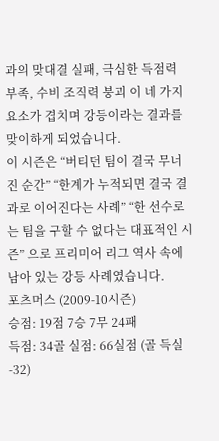과의 맞대결 실패, 극심한 득점력 부족, 수비 조직력 붕괴 이 네 가지 요소가 겹치며 강등이라는 결과를 맞이하게 되었습니다.
이 시즌은 “버티던 팀이 결국 무너진 순간” “한계가 누적되면 결국 결과로 이어진다는 사례” “한 선수로는 팀을 구할 수 없다는 대표적인 시즌” 으로 프리미어 리그 역사 속에 남아 있는 강등 사례였습니다.
포츠머스 (2009-10시즌)
승점: 19점 7승 7무 24패
득점: 34골 실점: 66실점 (골 득실 -32)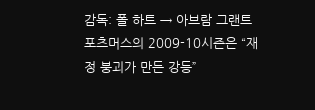감독: 폴 하트 → 아브람 그랜트
포츠머스의 2009-10시즌은 “재정 붕괴가 만든 강등”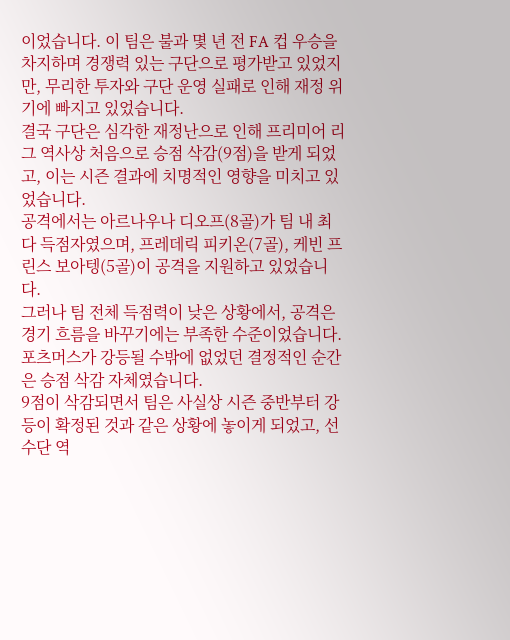이었습니다. 이 팀은 불과 몇 년 전 FA 컵 우승을 차지하며 경쟁력 있는 구단으로 평가받고 있었지만, 무리한 투자와 구단 운영 실패로 인해 재정 위기에 빠지고 있었습니다.
결국 구단은 심각한 재정난으로 인해 프리미어 리그 역사상 처음으로 승점 삭감(9점)을 받게 되었고, 이는 시즌 결과에 치명적인 영향을 미치고 있었습니다.
공격에서는 아르나우나 디오프(8골)가 팀 내 최다 득점자였으며, 프레데릭 피키온(7골), 케빈 프린스 보아텡(5골)이 공격을 지원하고 있었습니다.
그러나 팀 전체 득점력이 낮은 상황에서, 공격은 경기 흐름을 바꾸기에는 부족한 수준이었습니다. 포츠머스가 강등될 수밖에 없었던 결정적인 순간은 승점 삭감 자체였습니다.
9점이 삭감되면서 팀은 사실상 시즌 중반부터 강등이 확정된 것과 같은 상황에 놓이게 되었고, 선수단 역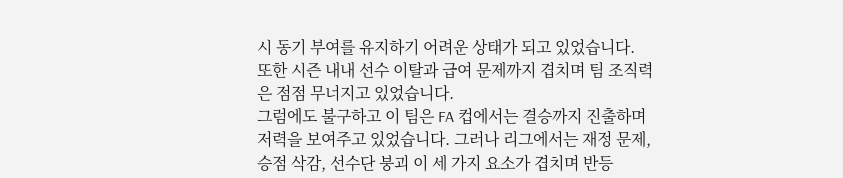시 동기 부여를 유지하기 어려운 상태가 되고 있었습니다.
또한 시즌 내내 선수 이탈과 급여 문제까지 겹치며 팀 조직력은 점점 무너지고 있었습니다.
그럼에도 불구하고 이 팀은 FA 컵에서는 결승까지 진출하며 저력을 보여주고 있었습니다. 그러나 리그에서는 재정 문제, 승점 삭감, 선수단 붕괴 이 세 가지 요소가 겹치며 반등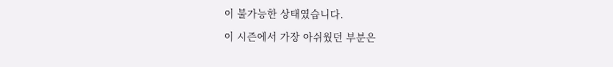이 불가능한 상태였습니다.
이 시즌에서 가장 아쉬웠던 부분은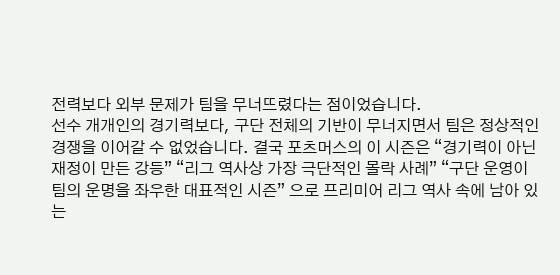전력보다 외부 문제가 팀을 무너뜨렸다는 점이었습니다.
선수 개개인의 경기력보다, 구단 전체의 기반이 무너지면서 팀은 정상적인 경쟁을 이어갈 수 없었습니다. 결국 포츠머스의 이 시즌은 “경기력이 아닌 재정이 만든 강등” “리그 역사상 가장 극단적인 몰락 사례” “구단 운영이 팀의 운명을 좌우한 대표적인 시즌” 으로 프리미어 리그 역사 속에 남아 있는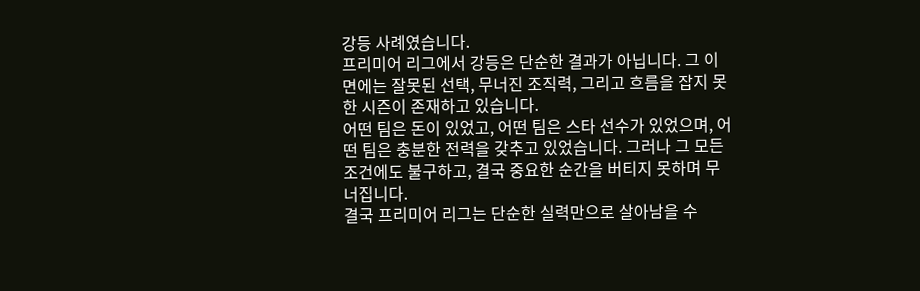강등 사례였습니다.
프리미어 리그에서 강등은 단순한 결과가 아닙니다. 그 이면에는 잘못된 선택, 무너진 조직력, 그리고 흐름을 잡지 못한 시즌이 존재하고 있습니다.
어떤 팀은 돈이 있었고, 어떤 팀은 스타 선수가 있었으며, 어떤 팀은 충분한 전력을 갖추고 있었습니다. 그러나 그 모든 조건에도 불구하고, 결국 중요한 순간을 버티지 못하며 무너집니다.
결국 프리미어 리그는 단순한 실력만으로 살아남을 수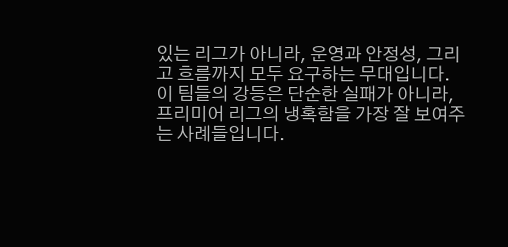있는 리그가 아니라, 운영과 안정성, 그리고 흐름까지 모두 요구하는 무대입니다.
이 팀들의 강등은 단순한 실패가 아니라, 프리미어 리그의 냉혹함을 가장 잘 보여주는 사례들입니다.